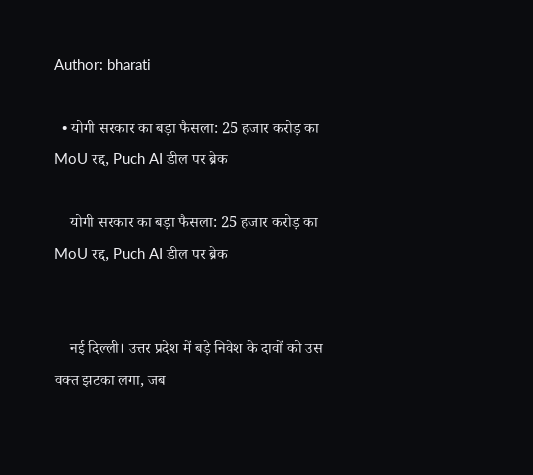Author: bharati

  • योगी सरकार का बड़ा फैसला: 25 हजार करोड़ का MoU रद्द, Puch AI डील पर ब्रेक

    योगी सरकार का बड़ा फैसला: 25 हजार करोड़ का MoU रद्द, Puch AI डील पर ब्रेक


    नई दिल्ली। उत्तर प्रदेश में बड़े निवेश के दावों को उस वक्त झटका लगा, जब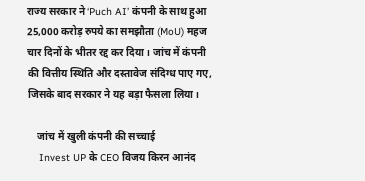राज्य सरकार ने ‘Puch AI’ कंपनी के साथ हुआ 25,000 करोड़ रुपये का समझौता (MoU) महज चार दिनों के भीतर रद्द कर दिया। जांच में कंपनी की वित्तीय स्थिति और दस्तावेज संदिग्ध पाए गए, जिसके बाद सरकार ने यह बड़ा फैसला लिया।

    जांच में खुली कंपनी की सच्चाई
    Invest UP के CEO विजय किरन आनंद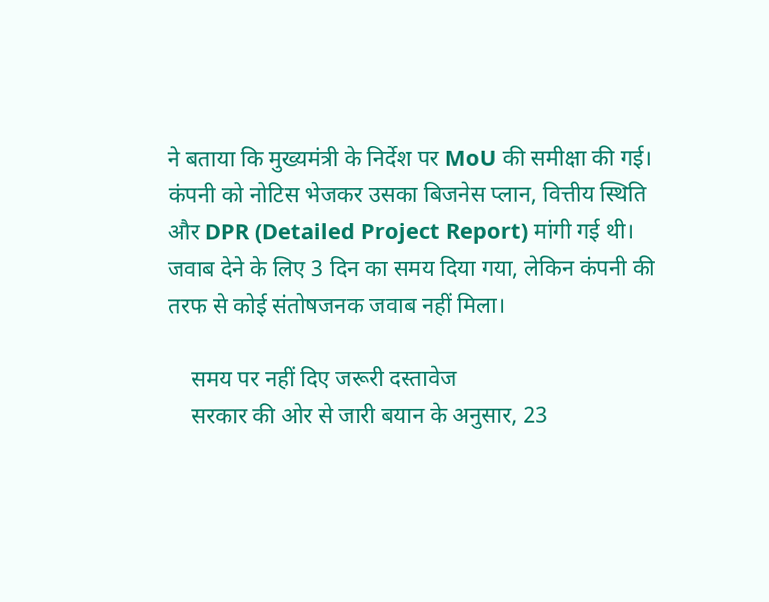ने बताया कि मुख्यमंत्री के निर्देश पर MoU की समीक्षा की गई। कंपनी को नोटिस भेजकर उसका बिजनेस प्लान, वित्तीय स्थिति और DPR (Detailed Project Report) मांगी गई थी। जवाब देने के लिए 3 दिन का समय दिया गया, लेकिन कंपनी की तरफ से कोई संतोषजनक जवाब नहीं मिला।

    समय पर नहीं दिए जरूरी दस्तावेज
    सरकार की ओर से जारी बयान के अनुसार, 23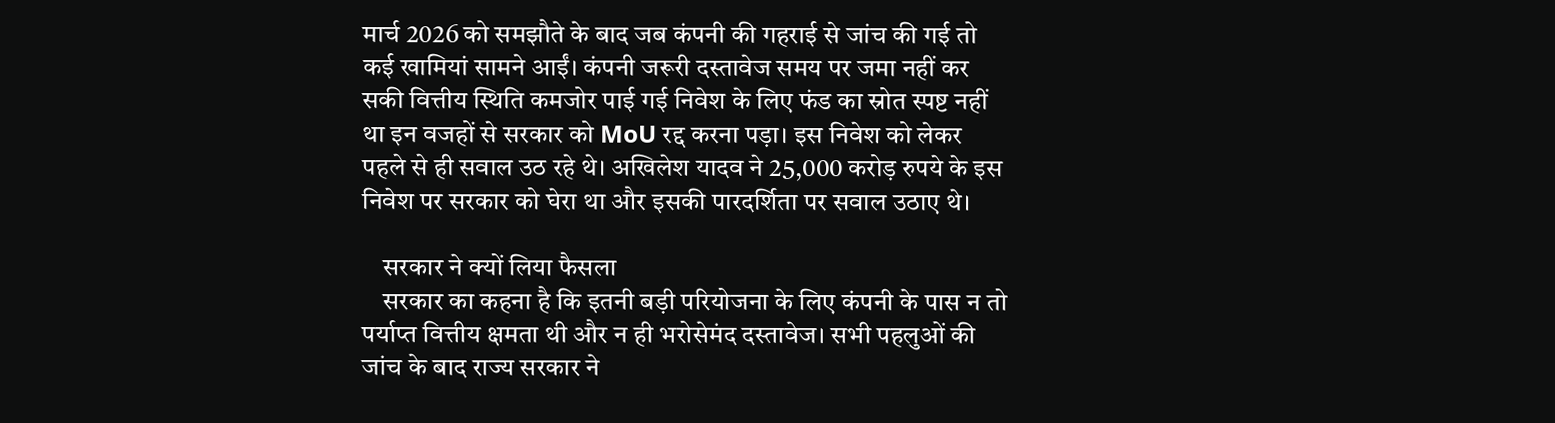मार्च 2026 को समझौते के बाद जब कंपनी की गहराई से जांच की गई तो कई खामियां सामने आईं। कंपनी जरूरी दस्तावेज समय पर जमा नहीं कर सकी वित्तीय स्थिति कमजोर पाई गई निवेश के लिए फंड का स्रोत स्पष्ट नहीं था इन वजहों से सरकार को MoU रद्द करना पड़ा। इस निवेश को लेकर पहले से ही सवाल उठ रहे थे। अखिलेश यादव ने 25,000 करोड़ रुपये के इस निवेश पर सरकार को घेरा था और इसकी पारदर्शिता पर सवाल उठाए थे।

    सरकार ने क्यों लिया फैसला
    सरकार का कहना है कि इतनी बड़ी परियोजना के लिए कंपनी के पास न तो पर्याप्त वित्तीय क्षमता थी और न ही भरोसेमंद दस्तावेज। सभी पहलुओं की जांच के बाद राज्य सरकार ने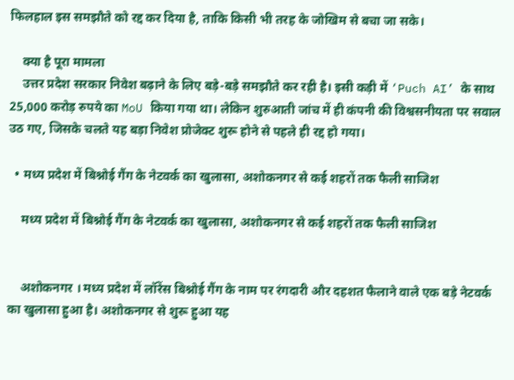फिलहाल इस समझौते को रद्द कर दिया है, ताकि किसी भी तरह के जोखिम से बचा जा सके।

    क्या है पूरा मामला
    उत्तर प्रदेश सरकार निवेश बढ़ाने के लिए बड़े-बड़े समझौते कर रही है। इसी कड़ी में ‘Puch AI’ के साथ 25,000 करोड़ रुपये का MoU किया गया था। लेकिन शुरुआती जांच में ही कंपनी की विश्वसनीयता पर सवाल उठ गए, जिसके चलते यह बड़ा निवेश प्रोजेक्ट शुरू होने से पहले ही रद्द हो गया।

  • मध्य प्रदेश में बिश्नोई गैंग के नेटवर्क का खुलासा, अशोकनगर से कई शहरों तक फैली साजिश

    मध्य प्रदेश में बिश्नोई गैंग के नेटवर्क का खुलासा, अशोकनगर से कई शहरों तक फैली साजिश


    अशोकनगर । मध्य प्रदेश में लॉरेंस बिश्नोई गैंग के नाम पर रंगदारी और दहशत फैलाने वाले एक बड़े नेटवर्क का खुलासा हुआ है। अशोकनगर से शुरू हुआ यह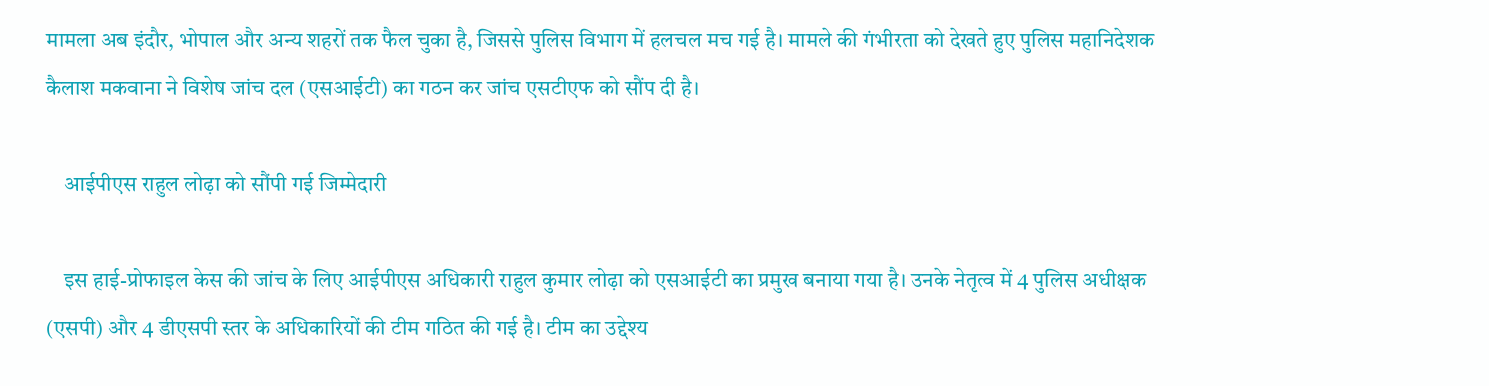मामला अब इंदौर, भोपाल और अन्य शहरों तक फैल चुका है, जिससे पुलिस विभाग में हलचल मच गई है। मामले की गंभीरता को देखते हुए पुलिस महानिदेशक कैलाश मकवाना ने विशेष जांच दल (एसआईटी) का गठन कर जांच एसटीएफ को सौंप दी है।

    आईपीएस राहुल लोढ़ा को सौंपी गई जिम्मेदारी

    इस हाई-प्रोफाइल केस की जांच के लिए आईपीएस अधिकारी राहुल कुमार लोढ़ा को एसआईटी का प्रमुख बनाया गया है। उनके नेतृत्व में 4 पुलिस अधीक्षक (एसपी) और 4 डीएसपी स्तर के अधिकारियों की टीम गठित की गई है। टीम का उद्देश्य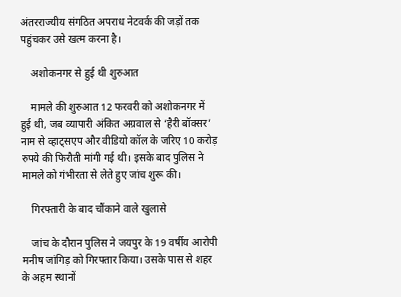अंतरराज्यीय संगठित अपराध नेटवर्क की जड़ों तक पहुंचकर उसे खत्म करना है।

    अशोकनगर से हुई थी शुरुआत

    मामले की शुरुआत 12 फरवरी को अशोकनगर में हुई थी, जब व्यापारी अंकित अग्रवाल से ‘हैरी बॉक्सर’ नाम से व्हाट्सएप और वीडियो कॉल के जरिए 10 करोड़ रुपये की फिरौती मांगी गई थी। इसके बाद पुलिस ने मामले को गंभीरता से लेते हुए जांच शुरू की।

    गिरफ्तारी के बाद चौंकाने वाले खुलासे

    जांच के दौरान पुलिस ने जयपुर के 19 वर्षीय आरोपी मनीष जांगिड़ को गिरफ्तार किया। उसके पास से शहर के अहम स्थानों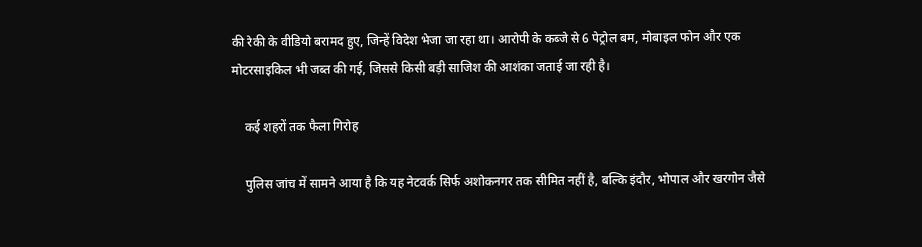की रेकी के वीडियो बरामद हुए, जिन्हें विदेश भेजा जा रहा था। आरोपी के कब्जे से 6 पेट्रोल बम, मोबाइल फोन और एक मोटरसाइकिल भी जब्त की गई, जिससे किसी बड़ी साजिश की आशंका जताई जा रही है।

    कई शहरों तक फैला गिरोह

    पुलिस जांच में सामने आया है कि यह नेटवर्क सिर्फ अशोकनगर तक सीमित नहीं है, बल्कि इंदौर, भोपाल और खरगोन जैसे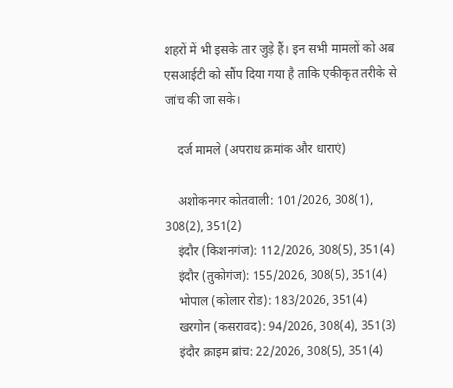शहरों में भी इसके तार जुड़े हैं। इन सभी मामलों को अब एसआईटी को सौंप दिया गया है ताकि एकीकृत तरीके से जांच की जा सके।

    दर्ज मामले (अपराध क्रमांक और धाराएं)

    अशोकनगर कोतवाली: 101/2026, 308(1), 308(2), 351(2)
    इंदौर (किशनगंज): 112/2026, 308(5), 351(4)
    इंदौर (तुकोगंज): 155/2026, 308(5), 351(4)
    भोपाल (कोलार रोड): 183/2026, 351(4)
    खरगोन (कसरावद): 94/2026, 308(4), 351(3)
    इंदौर क्राइम ब्रांच: 22/2026, 308(5), 351(4)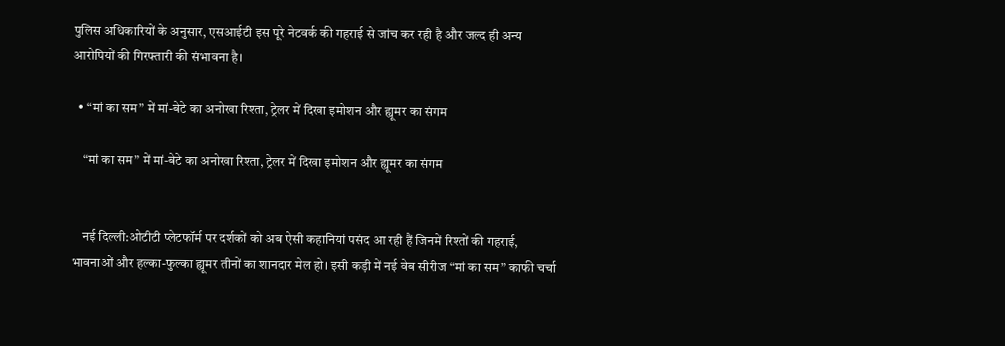पुलिस अधिकारियों के अनुसार, एसआईटी इस पूरे नेटवर्क की गहराई से जांच कर रही है और जल्द ही अन्य आरोपियों की गिरफ्तारी की संभावना है।

  • “मां का सम” में मां-बेटे का अनोखा रिश्ता, ट्रेलर में दिखा इमोशन और ह्यूमर का संगम

    “मां का सम” में मां-बेटे का अनोखा रिश्ता, ट्रेलर में दिखा इमोशन और ह्यूमर का संगम


    नई दिल्ली:ओटीटी प्लेटफॉर्म पर दर्शकों को अब ऐसी कहानियां पसंद आ रही हैं जिनमें रिश्तों की गहराई, भावनाओं और हल्का-फुल्का ह्यूमर तीनों का शानदार मेल हो। इसी कड़ी में नई वेब सीरीज “मां का सम” काफी चर्चा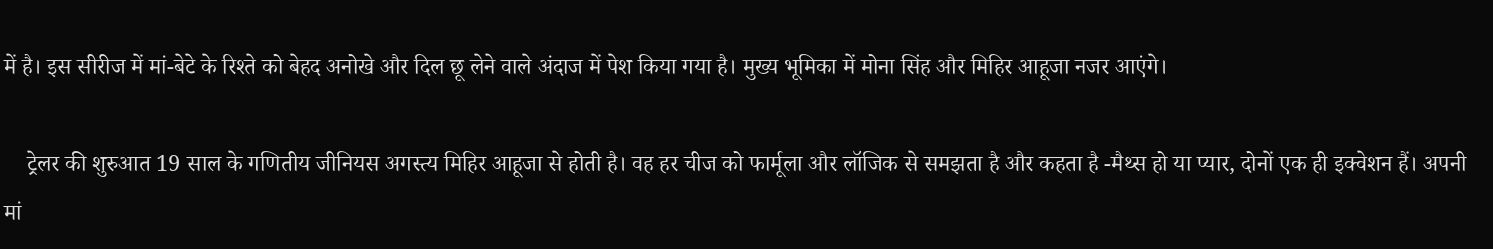में है। इस सीरीज में मां-बेटे के रिश्ते को बेहद अनोखे और दिल छू लेने वाले अंदाज में पेश किया गया है। मुख्य भूमिका में मोना सिंह और मिहिर आहूजा नजर आएंगे।

    ट्रेलर की शुरुआत 19 साल के गणितीय जीनियस अगस्त्य मिहिर आहूजा से होती है। वह हर चीज को फार्मूला और लॉजिक से समझता है और कहता है -मैथ्स हो या प्यार, दोनों एक ही इक्वेशन हैं। अपनी मां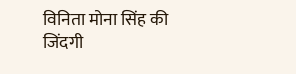विनिता मोना सिंह की जिंदगी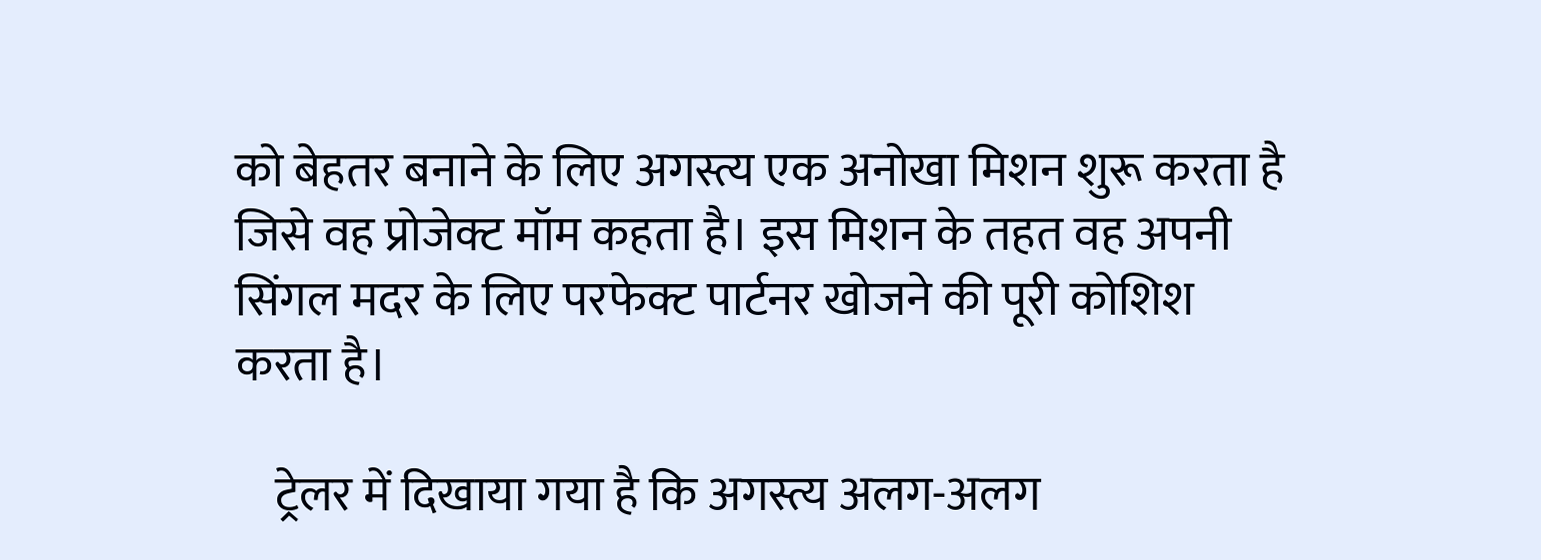को बेहतर बनाने के लिए अगस्त्य एक अनोखा मिशन शुरू करता है जिसे वह प्रोजेक्ट मॉम कहता है। इस मिशन के तहत वह अपनी सिंगल मदर के लिए परफेक्ट पार्टनर खोजने की पूरी कोशिश करता है।

    ट्रेलर में दिखाया गया है कि अगस्त्य अलग-अलग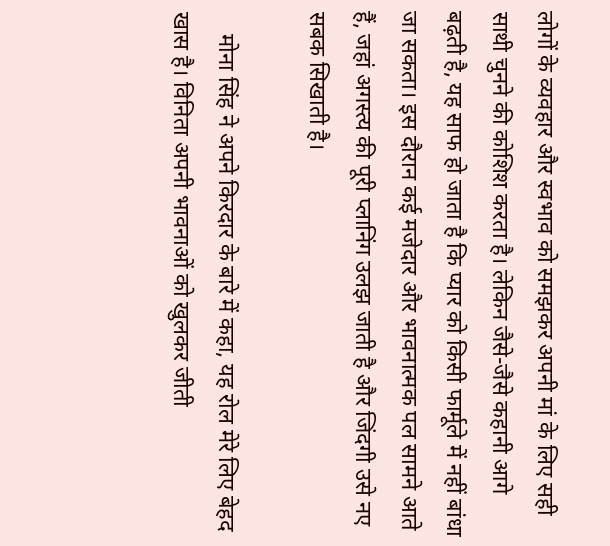लोगों के व्यवहार और स्वभाव को समझकर अपनी मां के लिए सही साथी चुनने की कोशिश करता है। लेकिन जैसे-जैसे कहानी आगे बढ़ती है, यह साफ हो जाता है कि प्यार को किसी फार्मूले में नहीं बांधा जा सकता। इस दौरान कई मजेदार और भावनात्मक पल सामने आते हैं, जहां अगस्त्य की पूरी प्लानिंग उलझ जाती है और जिंदगी उसे नए सबक सिखाती है।

    मोना सिंह ने अपने किरदार के बारे में कहा, यह रोल मेरे लिए बेहद खास है। विनिता अपनी भावनाओं को खुलकर जीती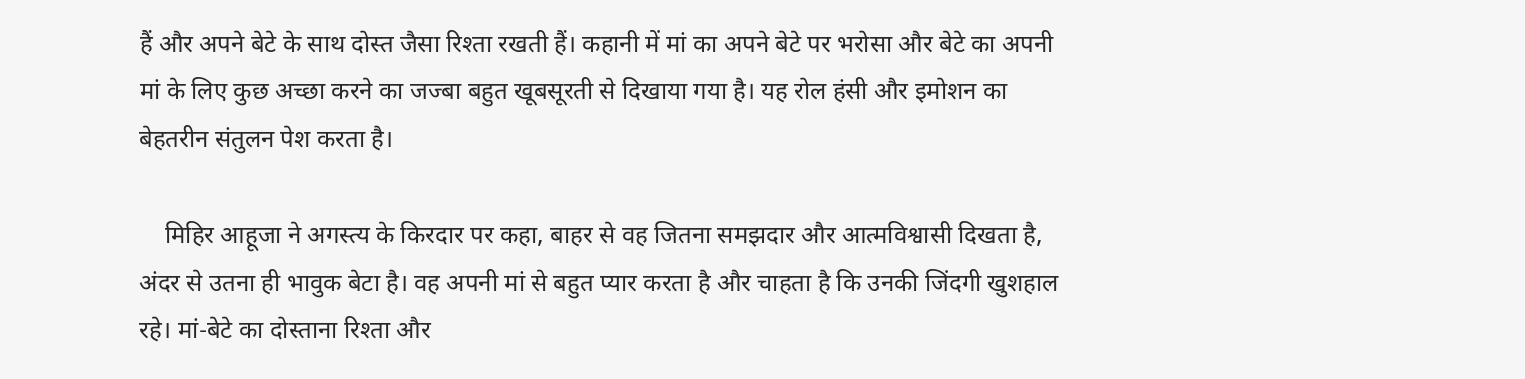हैं और अपने बेटे के साथ दोस्त जैसा रिश्ता रखती हैं। कहानी में मां का अपने बेटे पर भरोसा और बेटे का अपनी मां के लिए कुछ अच्छा करने का जज्बा बहुत खूबसूरती से दिखाया गया है। यह रोल हंसी और इमोशन का बेहतरीन संतुलन पेश करता है।

    मिहिर आहूजा ने अगस्त्य के किरदार पर कहा, बाहर से वह जितना समझदार और आत्मविश्वासी दिखता है, अंदर से उतना ही भावुक बेटा है। वह अपनी मां से बहुत प्यार करता है और चाहता है कि उनकी जिंदगी खुशहाल रहे। मां-बेटे का दोस्ताना रिश्ता और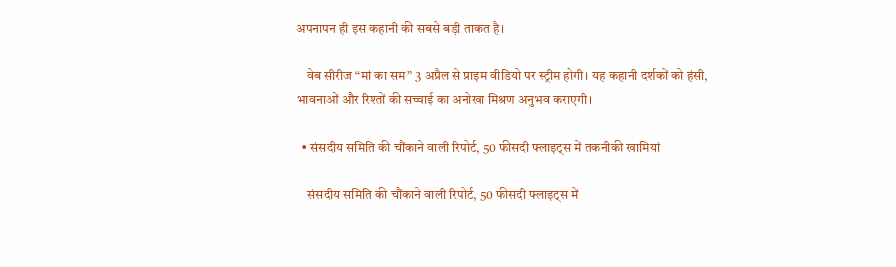अपनापन ही इस कहानी की सबसे बड़ी ताकत है।

    वेब सीरीज “मां का सम” 3 अप्रैल से प्राइम वीडियो पर स्ट्रीम होगी। यह कहानी दर्शकों को हंसी, भावनाओं और रिश्तों की सच्चाई का अनोखा मिश्रण अनुभव कराएगी।

  • संसदीय समिति की चौंकाने वाली रिपोर्ट, 50 फीसदी फ्लाइट्स में तकनीकी खामियां

    संसदीय समिति की चौंकाने वाली रिपोर्ट, 50 फीसदी फ्लाइट्स में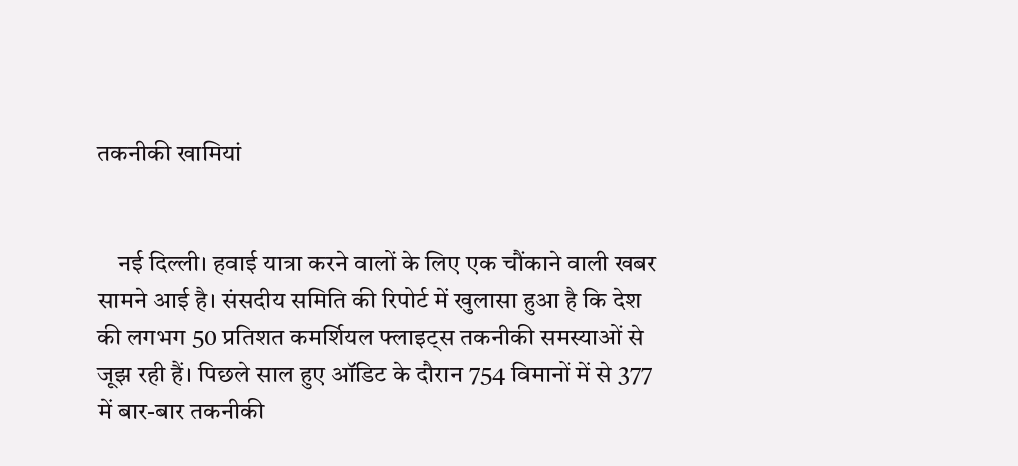तकनीकी खामियां


    नई दिल्ली। हवाई यात्रा करने वालों के लिए एक चौंकाने वाली खबर सामने आई है। संसदीय समिति की रिपोर्ट में खुलासा हुआ है कि देश की लगभग 50 प्रतिशत कमर्शियल फ्लाइट्स तकनीकी समस्याओं से जूझ रही हैं। पिछले साल हुए ऑडिट के दौरान 754 विमानों में से 377 में बार-बार तकनीकी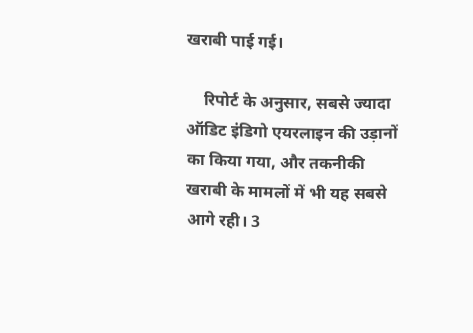खराबी पाई गई।

    रिपोर्ट के अनुसार, सबसे ज्यादा ऑडिट इंडिगो एयरलाइन की उड़ानों का किया गया, और तकनीकी खराबी के मामलों में भी यह सबसे आगे रही। 3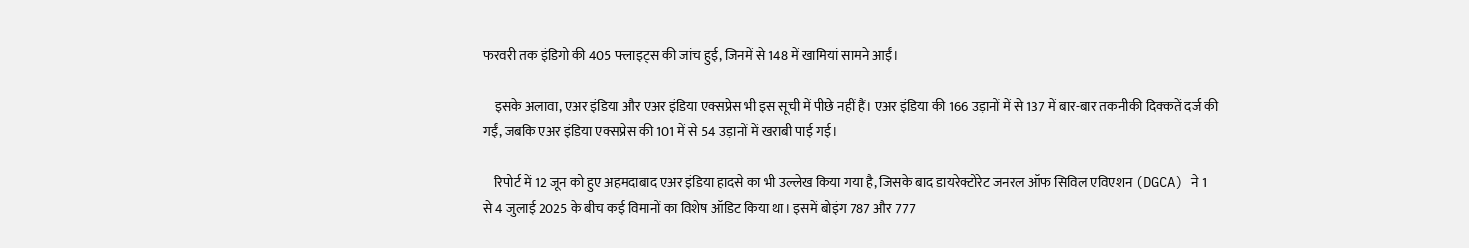फरवरी तक इंडिगो की 405 फ्लाइट्स की जांच हुई, जिनमें से 148 में खामियां सामने आईं।

    इसके अलावा, एअर इंडिया और एअर इंडिया एक्सप्रेस भी इस सूची में पीछे नहीं हैं। एअर इंडिया की 166 उड़ानों में से 137 में बार-बार तकनीकी दिक्कतें दर्ज की गईं, जबकि एअर इंडिया एक्सप्रेस की 101 में से 54 उड़ानों में खराबी पाई गई।

    रिपोर्ट में 12 जून को हुए अहमदाबाद एअर इंडिया हादसे का भी उल्लेख किया गया है, जिसके बाद डायरेक्टोरेट जनरल ऑफ सिविल एविएशन (DGCA) ने 1 से 4 जुलाई 2025 के बीच कई विमानों का विशेष ऑडिट किया था। इसमें बोइंग 787 और 777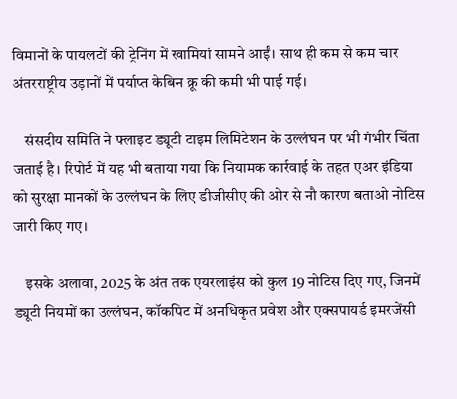विमानों के पायलटों की ट्रेनिंग में खामियां सामने आईं। साथ ही कम से कम चार अंतरराष्ट्रीय उड़ानों में पर्याप्त केबिन क्रू की कमी भी पाई गई।

    संसदीय समिति ने फ्लाइट ड्यूटी टाइम लिमिटेशन के उल्लंघन पर भी गंभीर चिंता जताई है। रिपोर्ट में यह भी बताया गया कि नियामक कार्रवाई के तहत एअर इंडिया को सुरक्षा मानकों के उल्लंघन के लिए डीजीसीए की ओर से नौ कारण बताओ नोटिस जारी किए गए।

    इसके अलावा, 2025 के अंत तक एयरलाइंस को कुल 19 नोटिस दिए गए, जिनमें ड्यूटी नियमों का उल्लंघन, कॉकपिट में अनधिकृत प्रवेश और एक्सपायर्ड इमरजेंसी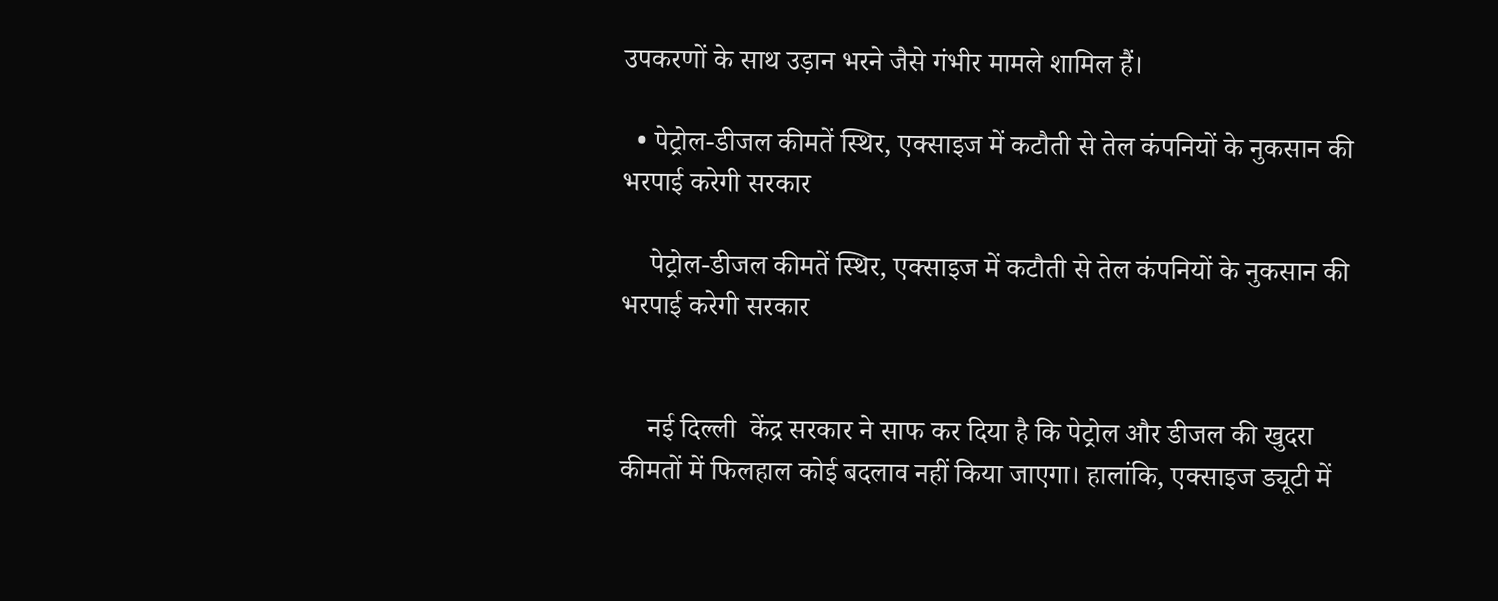उपकरणों के साथ उड़ान भरने जैसे गंभीर मामले शामिल हैं।

  • पेट्रोल-डीजल कीमतें स्थिर, एक्साइज में कटौती से तेल कंपनियों के नुकसान की भरपाई करेगी सरकार

    पेट्रोल-डीजल कीमतें स्थिर, एक्साइज में कटौती से तेल कंपनियों के नुकसान की भरपाई करेगी सरकार


    नई दिल्ली  केंद्र सरकार ने साफ कर दिया है कि पेट्रोल और डीजल की खुदरा कीमतों में फिलहाल कोई बदलाव नहीं किया जाएगा। हालांकि, एक्साइज ड्यूटी में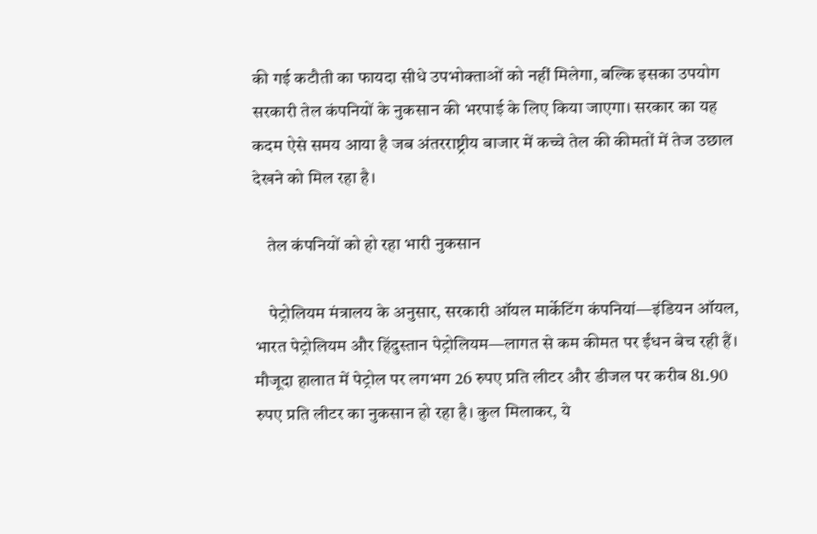की गई कटौती का फायदा सीधे उपभोक्ताओं को नहीं मिलेगा, बल्कि इसका उपयोग सरकारी तेल कंपनियों के नुकसान की भरपाई के लिए किया जाएगा। सरकार का यह कदम ऐसे समय आया है जब अंतरराष्ट्रीय बाजार में कच्चे तेल की कीमतों में तेज उछाल देखने को मिल रहा है।

    तेल कंपनियों को हो रहा भारी नुकसान

    पेट्रोलियम मंत्रालय के अनुसार, सरकारी ऑयल मार्केटिंग कंपनियां—इंडियन ऑयल, भारत पेट्रोलियम और हिंदुस्तान पेट्रोलियम—लागत से कम कीमत पर ईंधन बेच रही हैं। मौजूदा हालात में पेट्रोल पर लगभग 26 रुपए प्रति लीटर और डीजल पर करीब 81.90 रुपए प्रति लीटर का नुकसान हो रहा है। कुल मिलाकर, ये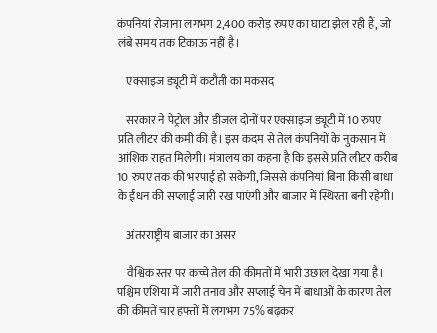कंपनियां रोजाना लगभग 2,400 करोड़ रुपए का घाटा झेल रही हैं, जो लंबे समय तक टिकाऊ नहीं है।

    एक्साइज ड्यूटी में कटौती का मकसद

    सरकार ने पेट्रोल और डीजल दोनों पर एक्साइज ड्यूटी में 10 रुपए प्रति लीटर की कमी की है। इस कदम से तेल कंपनियों के नुकसान में आंशिक राहत मिलेगी। मंत्रालय का कहना है कि इससे प्रति लीटर करीब 10 रुपए तक की भरपाई हो सकेगी, जिससे कंपनियां बिना किसी बाधा के ईंधन की सप्लाई जारी रख पाएंगी और बाजार में स्थिरता बनी रहेगी।

    अंतरराष्ट्रीय बाजार का असर

    वैश्विक स्तर पर कच्चे तेल की कीमतों में भारी उछाल देखा गया है। पश्चिम एशिया में जारी तनाव और सप्लाई चेन में बाधाओं के कारण तेल की कीमतें चार हफ्तों में लगभग 75% बढ़कर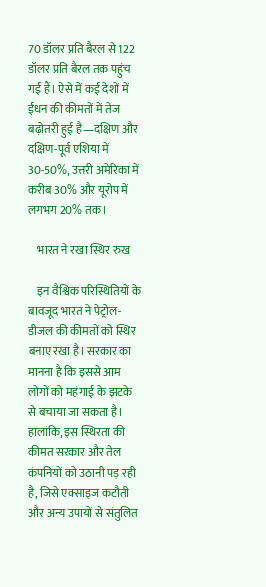70 डॉलर प्रति बैरल से 122 डॉलर प्रति बैरल तक पहुंच गई हैं। ऐसे में कई देशों में ईंधन की कीमतों में तेज बढ़ोतरी हुई है—दक्षिण और दक्षिण-पूर्व एशिया में 30-50%, उत्तरी अमेरिका में करीब 30% और यूरोप में लगभग 20% तक।

    भारत ने रखा स्थिर रुख

    इन वैश्विक परिस्थितियों के बावजूद भारत ने पेट्रोल-डीजल की कीमतों को स्थिर बनाए रखा है। सरकार का मानना है कि इससे आम लोगों को महंगाई के झटके से बचाया जा सकता है। हालांकि, इस स्थिरता की कीमत सरकार और तेल कंपनियों को उठानी पड़ रही है, जिसे एक्साइज कटौती और अन्य उपायों से संतुलित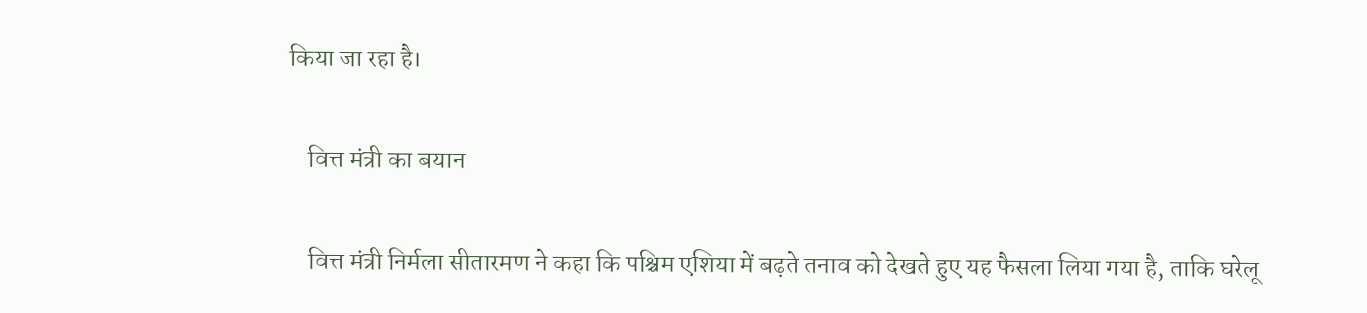किया जा रहा है।

    वित्त मंत्री का बयान

    वित्त मंत्री निर्मला सीतारमण ने कहा कि पश्चिम एशिया में बढ़ते तनाव को देखते हुए यह फैसला लिया गया है, ताकि घरेलू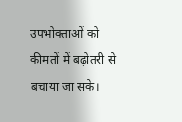उपभोक्ताओं को कीमतों में बढ़ोतरी से बचाया जा सके।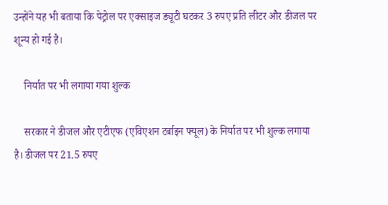उन्होंने यह भी बताया कि पेट्रोल पर एक्साइज ड्यूटी घटकर 3 रुपए प्रति लीटर और डीजल पर शून्य हो गई है।

    निर्यात पर भी लगाया गया शुल्क

    सरकार ने डीजल और एटीएफ (एविएशन टर्बाइन फ्यूल) के निर्यात पर भी शुल्क लगाया है। डीजल पर 21.5 रुपए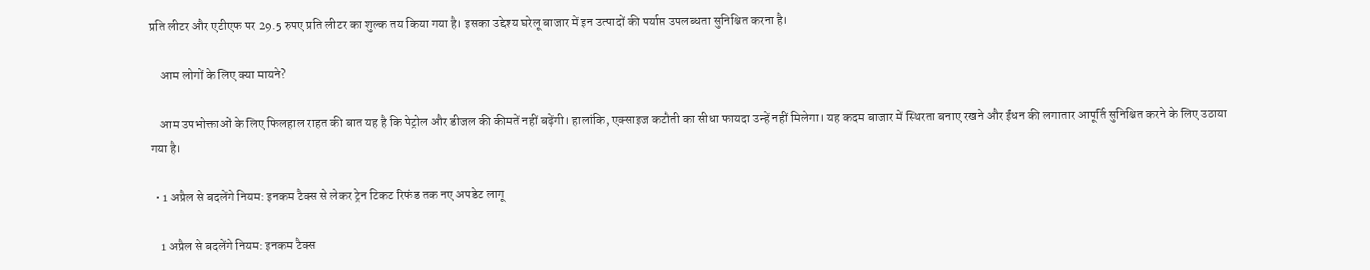प्रति लीटर और एटीएफ पर 29.5 रुपए प्रति लीटर का शुल्क तय किया गया है। इसका उद्देश्य घरेलू बाजार में इन उत्पादों की पर्याप्त उपलब्धता सुनिश्चित करना है।

    आम लोगों के लिए क्या मायने?

    आम उपभोक्ताओं के लिए फिलहाल राहत की बात यह है कि पेट्रोल और डीजल की कीमतें नहीं बढ़ेंगी। हालांकि, एक्साइज कटौती का सीधा फायदा उन्हें नहीं मिलेगा। यह कदम बाजार में स्थिरता बनाए रखने और ईंधन की लगातार आपूर्ति सुनिश्चित करने के लिए उठाया गया है।

  • 1 अप्रैल से बदलेंगे नियम: इनकम टैक्स से लेकर ट्रेन टिकट रिफंड तक नए अपडेट लागू

    1 अप्रैल से बदलेंगे नियम: इनकम टैक्स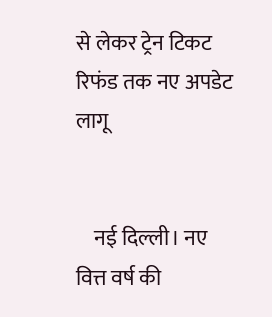से लेकर ट्रेन टिकट रिफंड तक नए अपडेट लागू


    नई दिल्ली। नए वित्त वर्ष की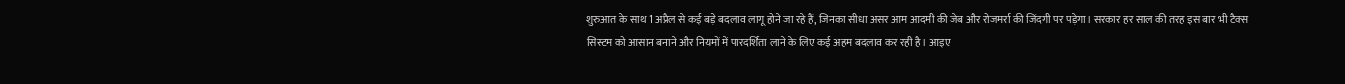शुरुआत के साथ 1 अप्रैल से कई बड़े बदलाव लागू होने जा रहे हैं, जिनका सीधा असर आम आदमी की जेब और रोजमर्रा की जिंदगी पर पड़ेगा। सरकार हर साल की तरह इस बार भी टैक्स सिस्टम को आसान बनाने और नियमों में पारदर्शिता लाने के लिए कई अहम बदलाव कर रही है। आइए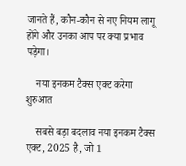जानते हैं, कौन-कौन से नए नियम लागू होंगे और उनका आप पर क्या प्रभाव पड़ेगा।

    नया इनकम टैक्स एक्ट करेगा शुरुआत

    सबसे बड़ा बदलाव नया इनकम टैक्स एक्ट, 2025 है, जो 1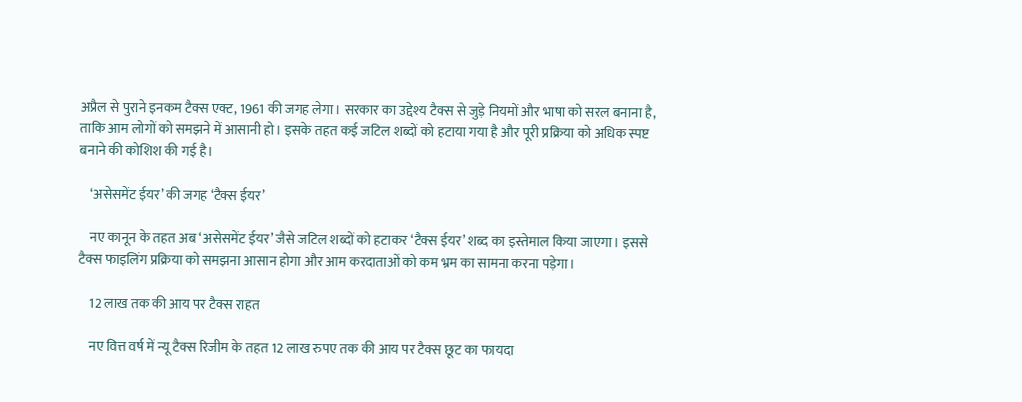अप्रैल से पुराने इनकम टैक्स एक्ट, 1961 की जगह लेगा। सरकार का उद्देश्य टैक्स से जुड़े नियमों और भाषा को सरल बनाना है, ताकि आम लोगों को समझने में आसानी हो। इसके तहत कई जटिल शब्दों को हटाया गया है और पूरी प्रक्रिया को अधिक स्पष्ट बनाने की कोशिश की गई है।

    ‘असेसमेंट ईयर’ की जगह ‘टैक्स ईयर’

    नए कानून के तहत अब ‘असेसमेंट ईयर’ जैसे जटिल शब्दों को हटाकर ‘टैक्स ईयर’ शब्द का इस्तेमाल किया जाएगा। इससे टैक्स फाइलिंग प्रक्रिया को समझना आसान होगा और आम करदाताओं को कम भ्रम का सामना करना पड़ेगा।

    12 लाख तक की आय पर टैक्स राहत

    नए वित्त वर्ष में न्यू टैक्स रिजीम के तहत 12 लाख रुपए तक की आय पर टैक्स छूट का फायदा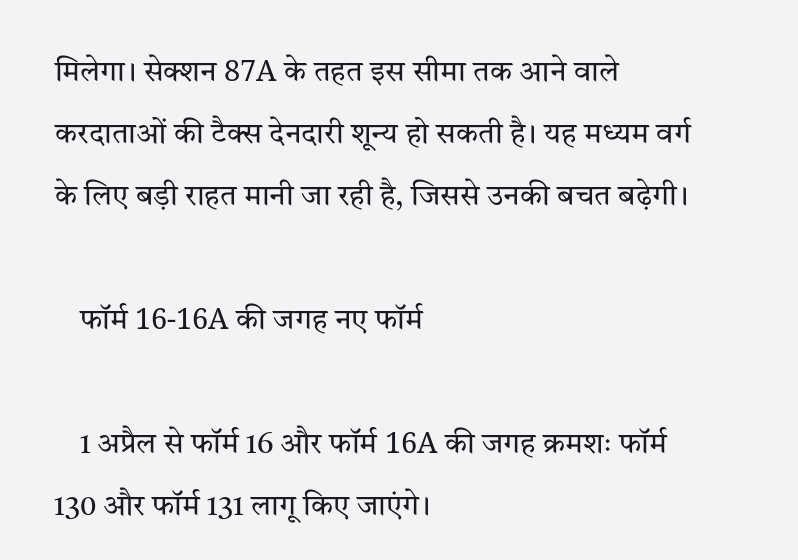मिलेगा। सेक्शन 87A के तहत इस सीमा तक आने वाले करदाताओं की टैक्स देनदारी शून्य हो सकती है। यह मध्यम वर्ग के लिए बड़ी राहत मानी जा रही है, जिससे उनकी बचत बढ़ेगी।

    फॉर्म 16-16A की जगह नए फॉर्म

    1 अप्रैल से फॉर्म 16 और फॉर्म 16A की जगह क्रमशः फॉर्म 130 और फॉर्म 131 लागू किए जाएंगे।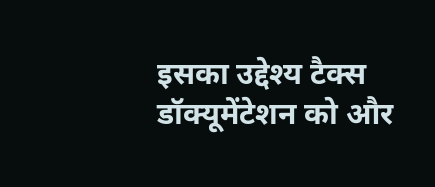इसका उद्देश्य टैक्स डॉक्यूमेंटेशन को और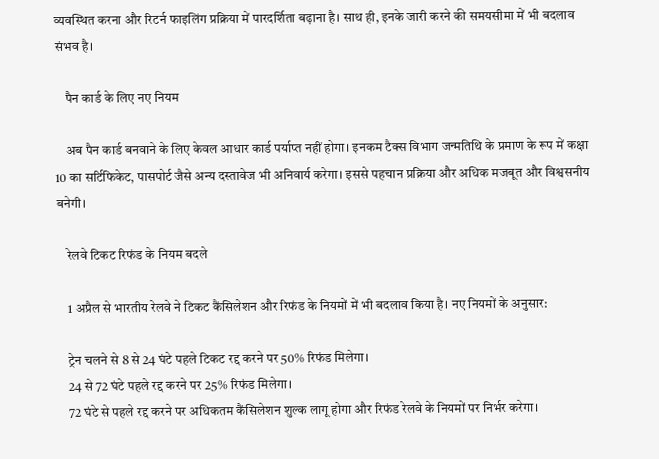व्यवस्थित करना और रिटर्न फाइलिंग प्रक्रिया में पारदर्शिता बढ़ाना है। साथ ही, इनके जारी करने की समयसीमा में भी बदलाव संभव है।

    पैन कार्ड के लिए नए नियम

    अब पैन कार्ड बनवाने के लिए केवल आधार कार्ड पर्याप्त नहीं होगा। इनकम टैक्स विभाग जन्मतिथि के प्रमाण के रूप में कक्षा 10 का सर्टिफिकेट, पासपोर्ट जैसे अन्य दस्तावेज भी अनिवार्य करेगा। इससे पहचान प्रक्रिया और अधिक मजबूत और विश्वसनीय बनेगी।

    रेलवे टिकट रिफंड के नियम बदले

    1 अप्रैल से भारतीय रेलवे ने टिकट कैंसिलेशन और रिफंड के नियमों में भी बदलाव किया है। नए नियमों के अनुसार:

    ट्रेन चलने से 8 से 24 घंटे पहले टिकट रद्द करने पर 50% रिफंड मिलेगा।
    24 से 72 घंटे पहले रद्द करने पर 25% रिफंड मिलेगा।
    72 घंटे से पहले रद्द करने पर अधिकतम कैंसिलेशन शुल्क लागू होगा और रिफंड रेलवे के नियमों पर निर्भर करेगा।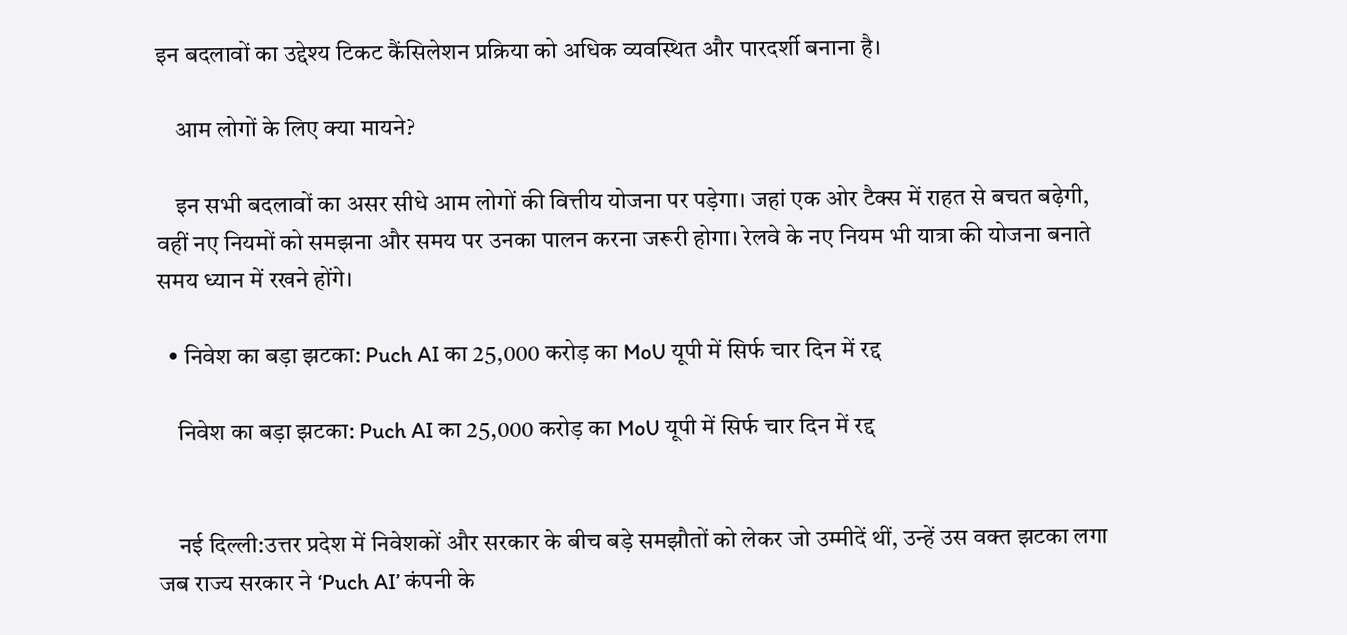इन बदलावों का उद्देश्य टिकट कैंसिलेशन प्रक्रिया को अधिक व्यवस्थित और पारदर्शी बनाना है।

    आम लोगों के लिए क्या मायने?

    इन सभी बदलावों का असर सीधे आम लोगों की वित्तीय योजना पर पड़ेगा। जहां एक ओर टैक्स में राहत से बचत बढ़ेगी, वहीं नए नियमों को समझना और समय पर उनका पालन करना जरूरी होगा। रेलवे के नए नियम भी यात्रा की योजना बनाते समय ध्यान में रखने होंगे।

  • निवेश का बड़ा झटका: Puch AI का 25,000 करोड़ का MoU यूपी में सिर्फ चार दिन में रद्द

    निवेश का बड़ा झटका: Puch AI का 25,000 करोड़ का MoU यूपी में सिर्फ चार दिन में रद्द


    नई दिल्ली:उत्तर प्रदेश में निवेशकों और सरकार के बीच बड़े समझौतों को लेकर जो उम्मीदें थीं, उन्हें उस वक्त झटका लगा जब राज्य सरकार ने ‘Puch AI’ कंपनी के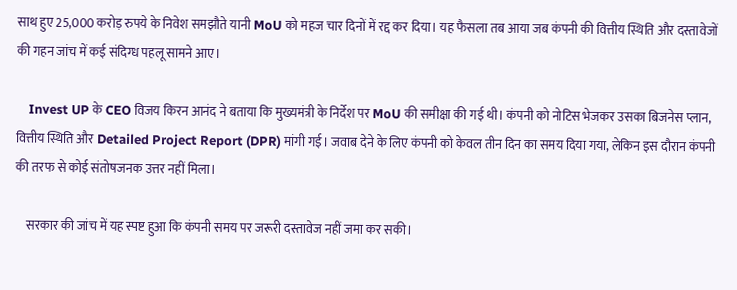साथ हुए 25,000 करोड़ रुपये के निवेश समझौते यानी MoU को महज चार दिनों में रद्द कर दिया। यह फैसला तब आया जब कंपनी की वित्तीय स्थिति और दस्तावेजों की गहन जांच में कई संदिग्ध पहलू सामने आए।

    Invest UP के CEO विजय किरन आनंद ने बताया कि मुख्यमंत्री के निर्देश पर MoU की समीक्षा की गई थी। कंपनी को नोटिस भेजकर उसका बिजनेस प्लान, वित्तीय स्थिति और Detailed Project Report (DPR) मांगी गई। जवाब देने के लिए कंपनी को केवल तीन दिन का समय दिया गया, लेकिन इस दौरान कंपनी की तरफ से कोई संतोषजनक उत्तर नहीं मिला।

    सरकार की जांच में यह स्पष्ट हुआ कि कंपनी समय पर जरूरी दस्तावेज नहीं जमा कर सकी।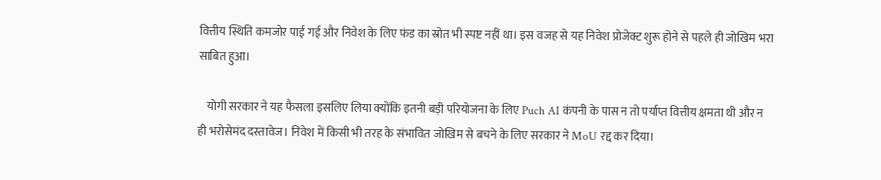वित्तीय स्थिति कमजोर पाई गई और निवेश के लिए फंड का स्रोत भी स्पष्ट नहीं था। इस वजह से यह निवेश प्रोजेक्ट शुरू होने से पहले ही जोखिम भरा साबित हुआ।

    योगी सरकार ने यह फैसला इसलिए लिया क्योंकि इतनी बड़ी परियोजना के लिए Puch AI कंपनी के पास न तो पर्याप्त वित्तीय क्षमता थी और न ही भरोसेमंद दस्तावेज। निवेश में किसी भी तरह के संभावित जोखिम से बचने के लिए सरकार ने MoU रद्द कर दिया।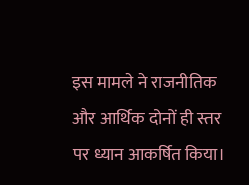इस मामले ने राजनीतिक और आर्थिक दोनों ही स्तर पर ध्यान आकर्षित किया।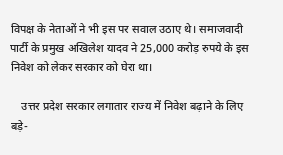विपक्ष के नेताओं ने भी इस पर सवाल उठाए थे। समाजवादी पार्टी के प्रमुख अखिलेश यादव ने 25,000 करोड़ रुपये के इस निवेश को लेकर सरकार को घेरा था।

    उत्तर प्रदेश सरकार लगातार राज्य में निवेश बढ़ाने के लिए बड़े-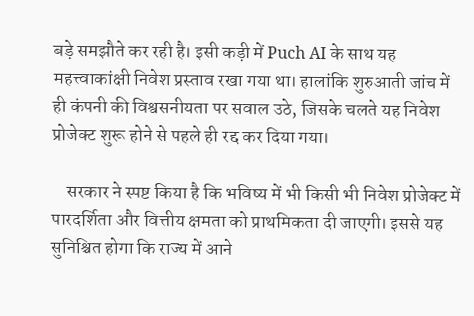बड़े समझौते कर रही है। इसी कड़ी में Puch AI के साथ यह महत्त्वाकांक्षी निवेश प्रस्ताव रखा गया था। हालांकि शुरुआती जांच में ही कंपनी की विश्वसनीयता पर सवाल उठे, जिसके चलते यह निवेश प्रोजेक्ट शुरू होने से पहले ही रद्द कर दिया गया।

    सरकार ने स्पष्ट किया है कि भविष्य में भी किसी भी निवेश प्रोजेक्ट में पारदर्शिता और वित्तीय क्षमता को प्राथमिकता दी जाएगी। इससे यह सुनिश्चित होगा कि राज्य में आने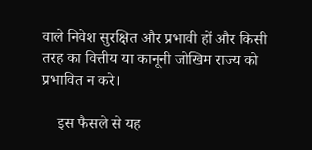वाले निवेश सुरक्षित और प्रभावी हों और किसी तरह का वित्तीय या कानूनी जोखिम राज्य को प्रभावित न करे।

    इस फैसले से यह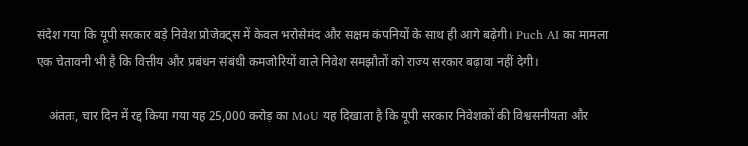संदेश गया कि यूपी सरकार बड़े निवेश प्रोजेक्ट्स में केवल भरोसेमंद और सक्षम कंपनियों के साथ ही आगे बढ़ेगी। Puch AI का मामला एक चेतावनी भी है कि वित्तीय और प्रबंधन संबंधी कमजोरियों वाले निवेश समझौतों को राज्य सरकार बढ़ावा नहीं देगी।

    अंततः, चार दिन में रद्द किया गया यह 25,000 करोड़ का MoU यह दिखाता है कि यूपी सरकार निवेशकों की विश्वसनीयता और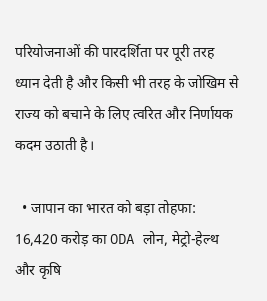परियोजनाओं की पारदर्शिता पर पूरी तरह ध्यान देती है और किसी भी तरह के जोखिम से राज्य को बचाने के लिए त्वरित और निर्णायक कदम उठाती है।

  • जापान का भारत को बड़ा तोहफा: 16,420 करोड़ का ODA लोन, मेट्रो-हेल्थ और कृषि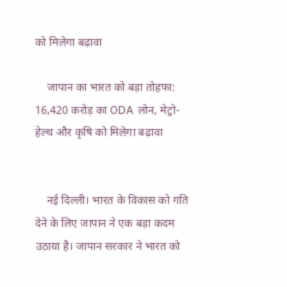को मिलेगा बढ़ावा

    जापान का भारत को बड़ा तोहफा: 16,420 करोड़ का ODA लोन, मेट्रो-हेल्थ और कृषि को मिलेगा बढ़ावा


    नई दिल्ली। भारत के विकास को गति देने के लिए जापान ने एक बड़ा कदम उठाया है। जापान सरकार ने भारत को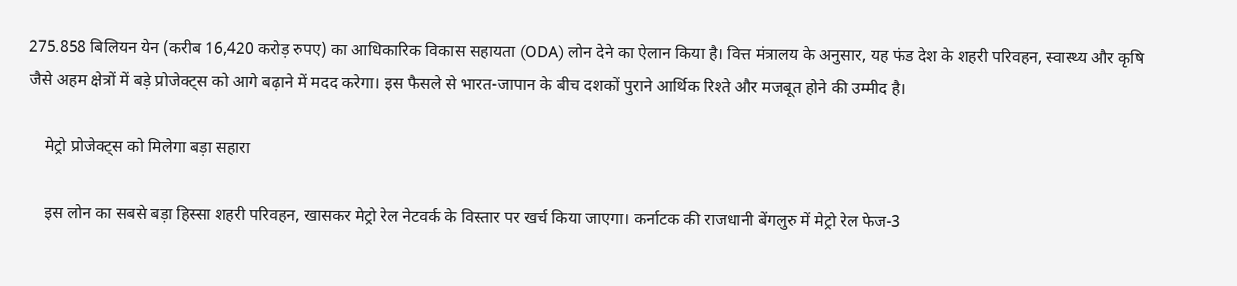275.858 बिलियन येन (करीब 16,420 करोड़ रुपए) का आधिकारिक विकास सहायता (ODA) लोन देने का ऐलान किया है। वित्त मंत्रालय के अनुसार, यह फंड देश के शहरी परिवहन, स्वास्थ्य और कृषि जैसे अहम क्षेत्रों में बड़े प्रोजेक्ट्स को आगे बढ़ाने में मदद करेगा। इस फैसले से भारत-जापान के बीच दशकों पुराने आर्थिक रिश्ते और मजबूत होने की उम्मीद है।

    मेट्रो प्रोजेक्ट्स को मिलेगा बड़ा सहारा

    इस लोन का सबसे बड़ा हिस्सा शहरी परिवहन, खासकर मेट्रो रेल नेटवर्क के विस्तार पर खर्च किया जाएगा। कर्नाटक की राजधानी बेंगलुरु में मेट्रो रेल फेज-3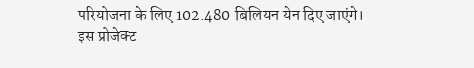परियोजना के लिए 102.480 बिलियन येन दिए जाएंगे। इस प्रोजेक्ट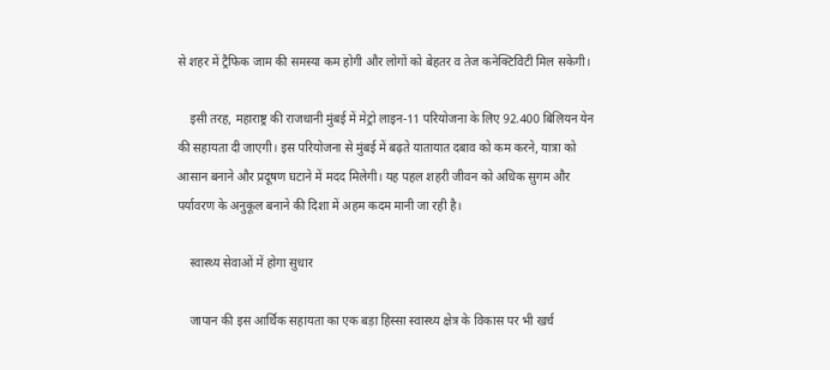से शहर में ट्रैफिक जाम की समस्या कम होगी और लोगों को बेहतर व तेज कनेक्टिविटी मिल सकेगी।

    इसी तरह, महाराष्ट्र की राजधानी मुंबई में मेट्रो लाइन-11 परियोजना के लिए 92.400 बिलियन येन की सहायता दी जाएगी। इस परियोजना से मुंबई में बढ़ते यातायात दबाव को कम करने, यात्रा को आसान बनाने और प्रदूषण घटाने में मदद मिलेगी। यह पहल शहरी जीवन को अधिक सुगम और पर्यावरण के अनुकूल बनाने की दिशा में अहम कदम मानी जा रही है।

    स्वास्थ्य सेवाओं में होगा सुधार

    जापान की इस आर्थिक सहायता का एक बड़ा हिस्सा स्वास्थ्य क्षेत्र के विकास पर भी खर्च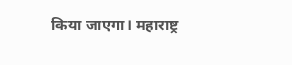किया जाएगा। महाराष्ट्र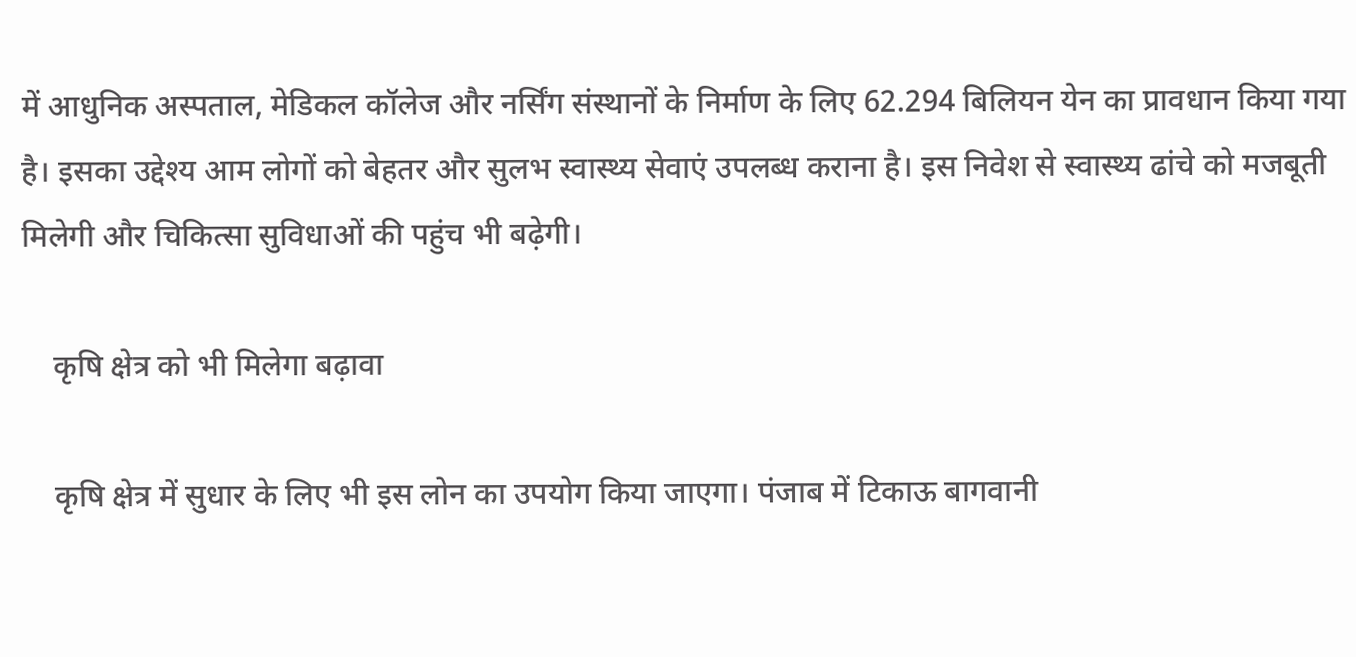में आधुनिक अस्पताल, मेडिकल कॉलेज और नर्सिंग संस्थानों के निर्माण के लिए 62.294 बिलियन येन का प्रावधान किया गया है। इसका उद्देश्य आम लोगों को बेहतर और सुलभ स्वास्थ्य सेवाएं उपलब्ध कराना है। इस निवेश से स्वास्थ्य ढांचे को मजबूती मिलेगी और चिकित्सा सुविधाओं की पहुंच भी बढ़ेगी।

    कृषि क्षेत्र को भी मिलेगा बढ़ावा

    कृषि क्षेत्र में सुधार के लिए भी इस लोन का उपयोग किया जाएगा। पंजाब में टिकाऊ बागवानी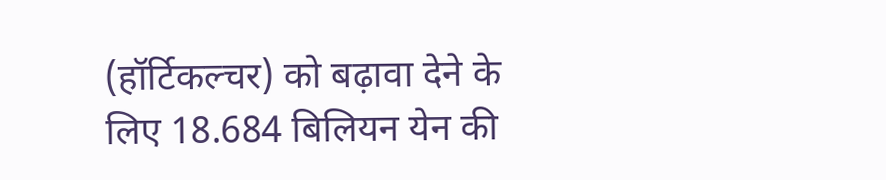(हॉर्टिकल्चर) को बढ़ावा देने के लिए 18.684 बिलियन येन की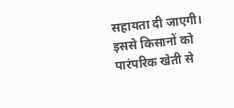सहायता दी जाएगी। इससे किसानों को पारंपरिक खेती से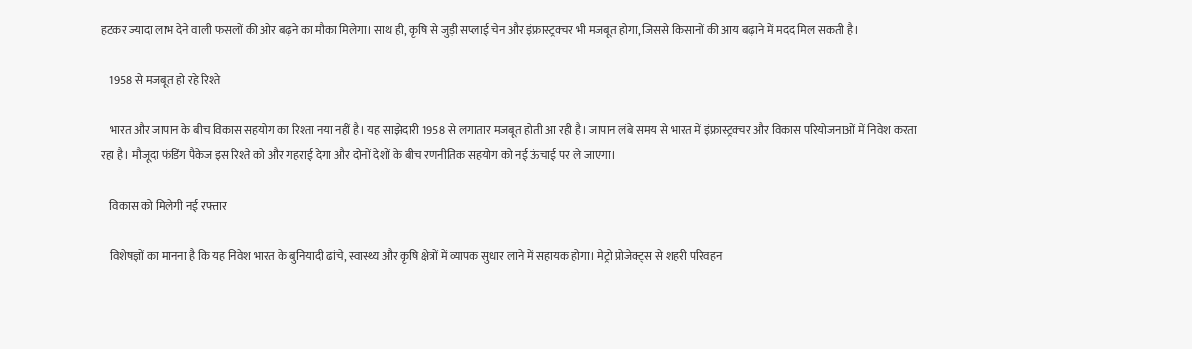हटकर ज्यादा लाभ देने वाली फसलों की ओर बढ़ने का मौका मिलेगा। साथ ही, कृषि से जुड़ी सप्लाई चेन और इंफ्रास्ट्रक्चर भी मजबूत होगा, जिससे किसानों की आय बढ़ाने में मदद मिल सकती है।

    1958 से मजबूत हो रहे रिश्ते

    भारत और जापान के बीच विकास सहयोग का रिश्ता नया नहीं है। यह साझेदारी 1958 से लगातार मजबूत होती आ रही है। जापान लंबे समय से भारत में इंफ्रास्ट्रक्चर और विकास परियोजनाओं में निवेश करता रहा है। मौजूदा फंडिंग पैकेज इस रिश्ते को और गहराई देगा और दोनों देशों के बीच रणनीतिक सहयोग को नई ऊंचाई पर ले जाएगा।

    विकास को मिलेगी नई रफ्तार

    विशेषज्ञों का मानना है कि यह निवेश भारत के बुनियादी ढांचे, स्वास्थ्य और कृषि क्षेत्रों में व्यापक सुधार लाने में सहायक होगा। मेट्रो प्रोजेक्ट्स से शहरी परिवहन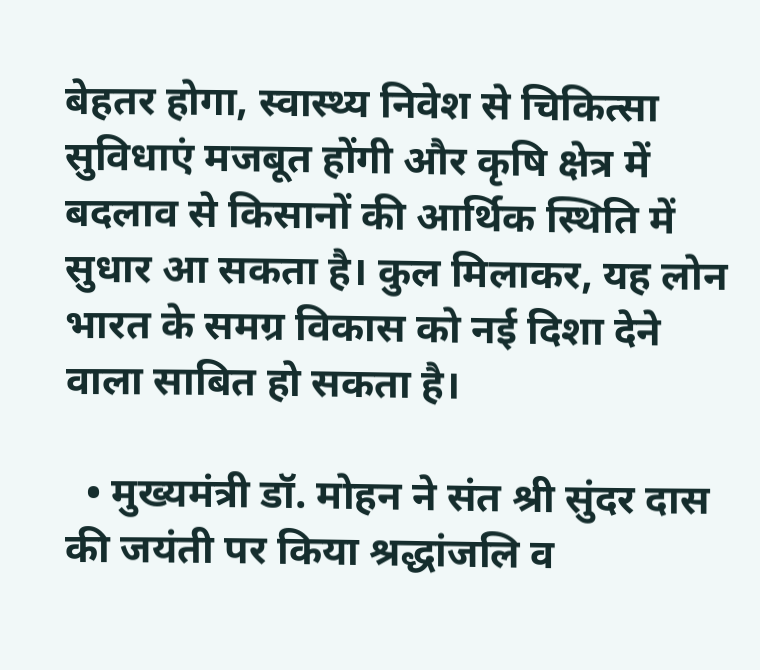बेहतर होगा, स्वास्थ्य निवेश से चिकित्सा सुविधाएं मजबूत होंगी और कृषि क्षेत्र में बदलाव से किसानों की आर्थिक स्थिति में सुधार आ सकता है। कुल मिलाकर, यह लोन भारत के समग्र विकास को नई दिशा देने वाला साबित हो सकता है।

  • मुख्यमंत्री डॉ. मोहन ने संत श्री सुंदर दास की जयंती पर किया श्रद्धांजलि व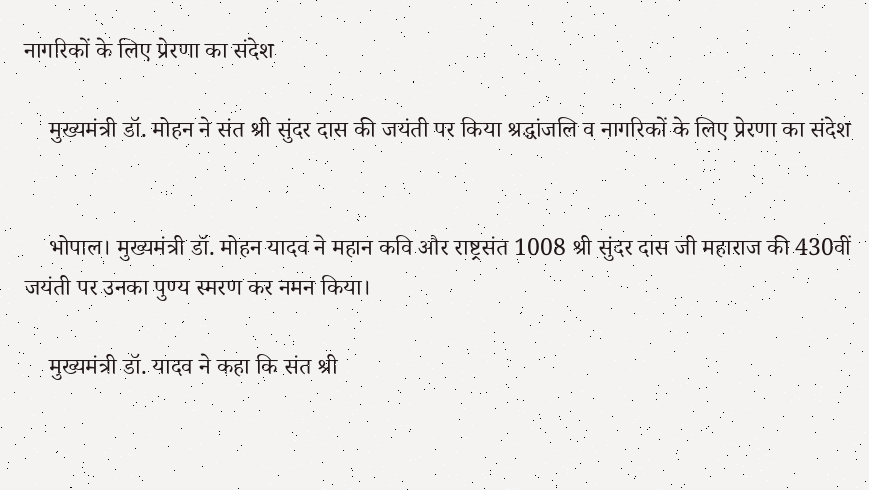नागरिकों के लिए प्रेरणा का संदेश

    मुख्यमंत्री डॉ. मोहन ने संत श्री सुंदर दास की जयंती पर किया श्रद्धांजलि व नागरिकों के लिए प्रेरणा का संदेश


    भोपाल। मुख्यमंत्री डॉ. मोहन यादव ने महान कवि और राष्ट्रसंत 1008 श्री सुंदर दास जी महाराज की 430वीं जयंती पर उनका पुण्य स्मरण कर नमन किया।

    मुख्यमंत्री डॉ. यादव ने कहा कि संत श्री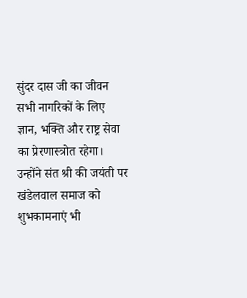सुंदर दास जी का जीवन सभी नागरिकों के लिए ज्ञान, भक्ति और राष्ट्र सेवा का प्रेरणास्त्रोत रहेगा। उन्होंने संत श्री की जयंती पर खंडेलवाल समाज को शुभकामनाएं भी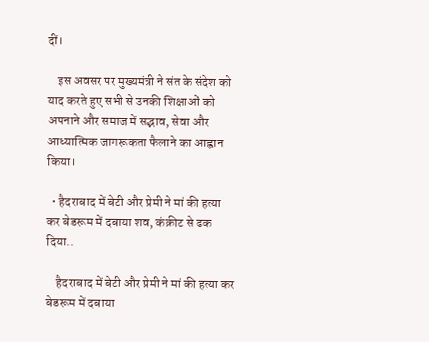दीं।

    इस अवसर पर मुख्यमंत्री ने संत के संदेश को याद करते हुए सभी से उनकी शिक्षाओं को अपनाने और समाज में सद्भाव, सेवा और आध्यात्मिक जागरूकता फैलाने का आह्वान किया।

  • हैदराबाद में बेटी और प्रेमी ने मां की हत्या कर बेडरूम में दबाया शव, कंक्रीट से ढक दिया..

    हैदराबाद में बेटी और प्रेमी ने मां की हत्या कर बेडरूम में दबाया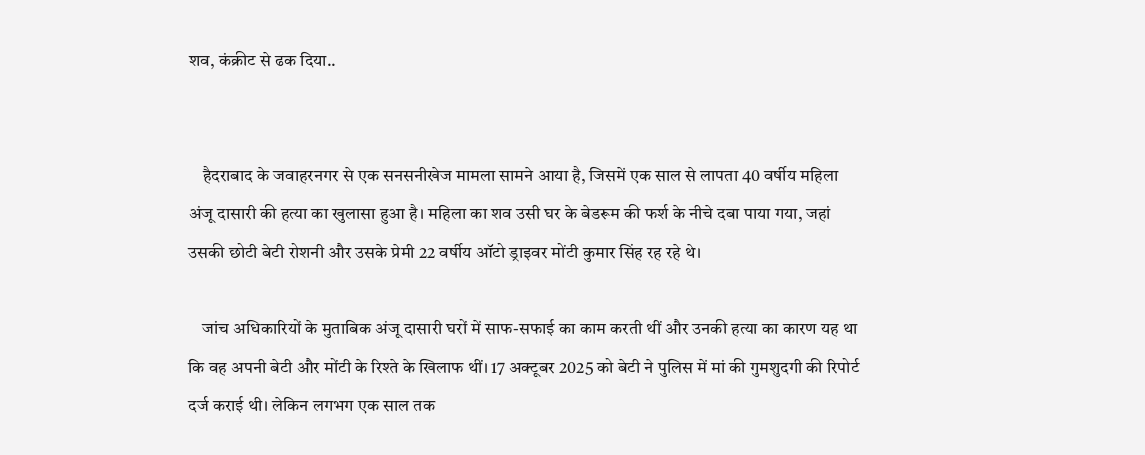शव, कंक्रीट से ढक दिया..


    हैदराबाद के जवाहरनगर से एक सनसनीखेज मामला सामने आया है, जिसमें एक साल से लापता 40 वर्षीय महिला अंजू दासारी की हत्या का खुलासा हुआ है। महिला का शव उसी घर के बेडरूम की फर्श के नीचे दबा पाया गया, जहां उसकी छोटी बेटी रोशनी और उसके प्रेमी 22 वर्षीय ऑटो ड्राइवर मोंटी कुमार सिंह रह रहे थे।

    जांच अधिकारियों के मुताबिक अंजू दासारी घरों में साफ-सफाई का काम करती थीं और उनकी हत्या का कारण यह था कि वह अपनी बेटी और मोंटी के रिश्ते के खिलाफ थीं। 17 अक्टूबर 2025 को बेटी ने पुलिस में मां की गुमशुदगी की रिपोर्ट दर्ज कराई थी। लेकिन लगभग एक साल तक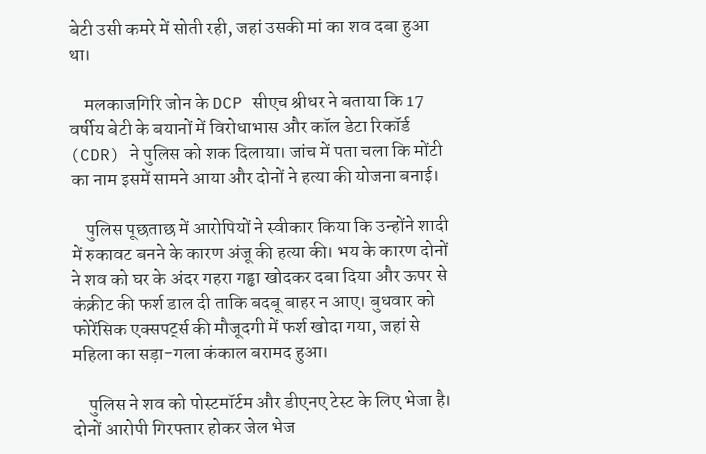बेटी उसी कमरे में सोती रही, जहां उसकी मां का शव दबा हुआ था।

    मलकाजगिरि जोन के DCP सीएच श्रीधर ने बताया कि 17 वर्षीय बेटी के बयानों में विरोधाभास और कॉल डेटा रिकॉर्ड (CDR) ने पुलिस को शक दिलाया। जांच में पता चला कि मोंटी का नाम इसमें सामने आया और दोनों ने हत्या की योजना बनाई।

    पुलिस पूछताछ में आरोपियों ने स्वीकार किया कि उन्होंने शादी में रुकावट बनने के कारण अंजू की हत्या की। भय के कारण दोनों ने शव को घर के अंदर गहरा गड्ढा खोदकर दबा दिया और ऊपर से कंक्रीट की फर्श डाल दी ताकि बदबू बाहर न आए। बुधवार को फोरेंसिक एक्सपर्ट्स की मौजूदगी में फर्श खोदा गया, जहां से महिला का सड़ा-गला कंकाल बरामद हुआ।

    पुलिस ने शव को पोस्टमॉर्टम और डीएनए टेस्ट के लिए भेजा है। दोनों आरोपी गिरफ्तार होकर जेल भेज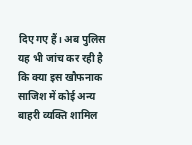दिए गए हैं। अब पुलिस यह भी जांच कर रही है कि क्या इस खौफनाक साजिश में कोई अन्य बाहरी व्यक्ति शामिल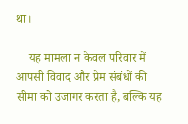था।

    यह मामला न केवल परिवार में आपसी विवाद और प्रेम संबंधों की सीमा को उजागर करता है, बल्कि यह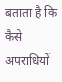बताता है कि कैसे अपराधियों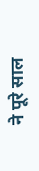ने पूरे साल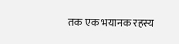तक एक भयानक रहस्य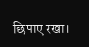छिपाए रखा।